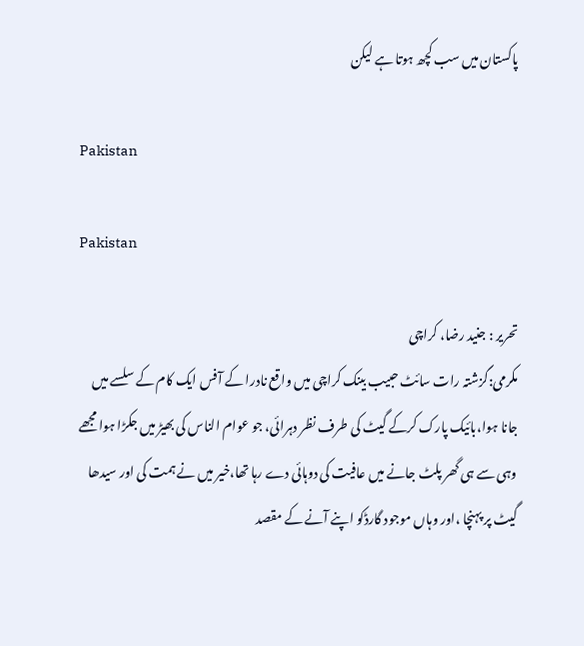پاکستان میں سب کچھ ہوتا ہے لیکن

Pakistan

Pakistan

تحریر : جنید رضا، کراچی
مکرمی:گزشتہ رات سائٹ حبیب بینک کراچی میں واقع نادرا کے آفس ایک کام کے سلسے میں جانا ہوا،بائیک پارک کرکے گیٹ کی طرف نظر دہرائی، جو عوام الناس کی بھیڑ میں جکڑا ہوا مجھے وہی سے ہی گھر پلٹ جانے میں عافیت کی دوہائی دے رہا تھا،خیر میں نے ہمت کی اور سیدھا گیٹ پر پہنچا ،اور وہاں موجود گارڈکو اپنے آنے کے مقصد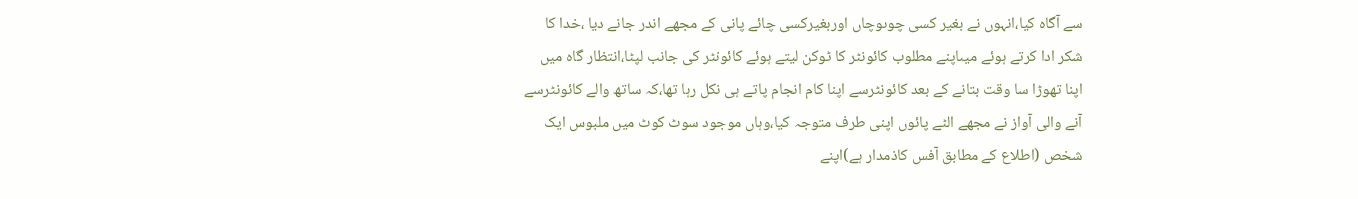سے آگاہ کیا،انہوں نے بغیر کسی چوںوچاں اوربغیرکسی چائے پانی کے مجھے اندر جانے دیا ،خدا کا شکر ادا کرتے ہوئے میںاپنے مطلوب کائونٹر کا ٹوکن لیتے ہوئے کائونٹر کی جانب لپٹا،انتظار گاہ میں اپنا تھوڑا سا وقت بتانے کے بعد کائونٹرسے اپنا کام انجام پاتے ہی نکل رہا تھا،کہ ساتھ والے کائونٹرسے آنے والی آواز نے مجھے الٹے پائوں اپنی طرف متوجہ کیا،وہاں موجود سوٹ کوٹ میں ملبوس ایک شخص (اطلاع کے مطابق آفس کاذمدار ہے)اپنے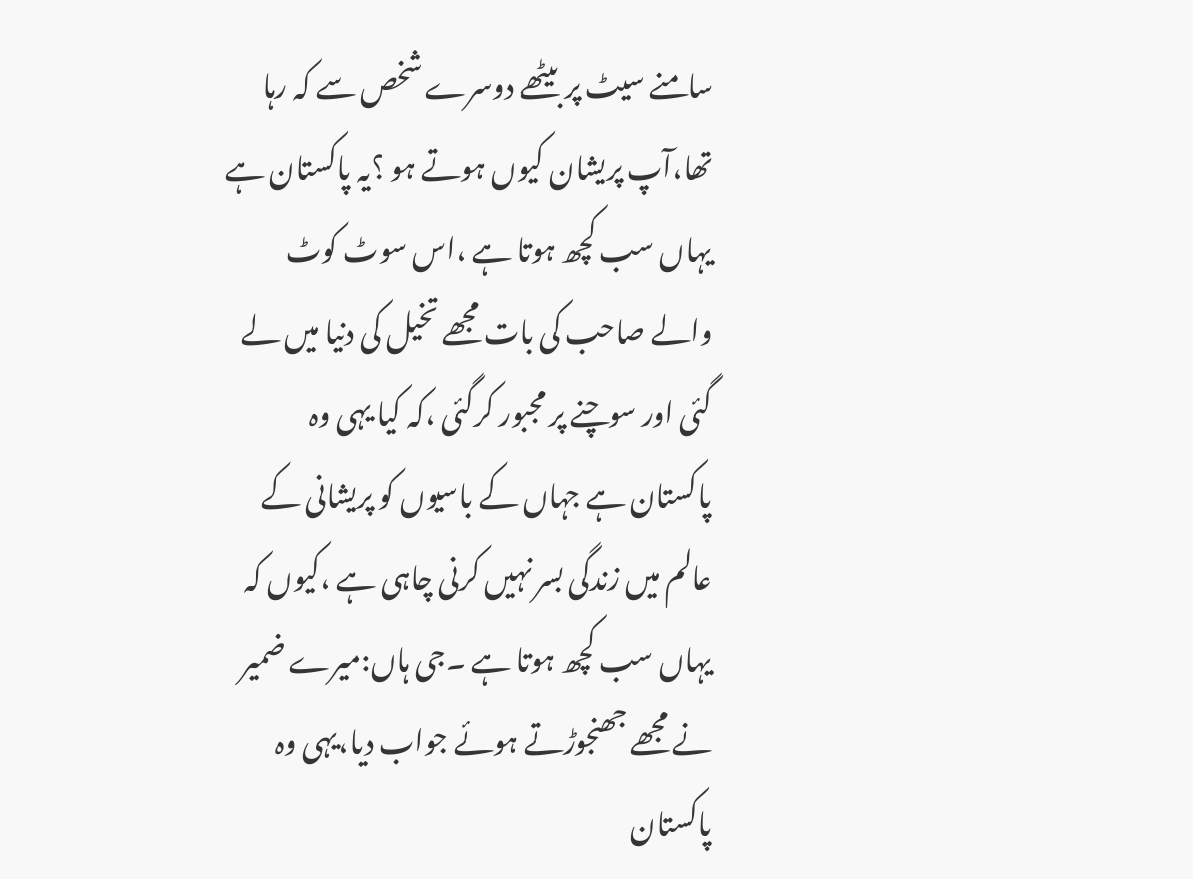سامنے سیٹ پر بیٹھے دوسرے شخص سے کہ رہا تھا،آپ پریشان کیوں ہوتے ہو ؟یہ پاکستان ہے یہاں سب کچھ ہوتا ہے ،اس سوٹ کوٹ والے صاحب کی بات مجھے تخیل کی دنیا میں لے گئی اور سوچنے پر مجبور کرگئی ،کہ کیا یہی وہ پاکستان ہے جہاں کے باسیوں کو پریشانی کے عالم میں زندگی بسر نہیں کرنی چاہی ہے ،کیوں کہ یہاں سب کچھ ہوتا ہے ۔جی ہاں:میرے ضمیر نے مجھے جھنجوڑتے ہوئے جواب دیا،یہی وہ پاکستان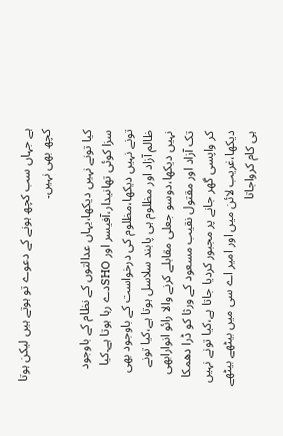ہے جہاں سب کچھ ہونے کے دعوے تو ہوتے ہیں لیکن ہوتا کچھ بھی نہیں۔

کیا تونے نہیں دیکھا،یہاں عدالتوں کے نظام کے باوجود سزا کوئی تھانیدار،آفیسر اور SHOدے رہا ہوتا ہے۔کیا تونے نہیں دیکھا،مظلوم کی درخواست کے باوجود بھی ظالم آزاد اور مظلوم ہی پابند سلاسل ہوتا ہے،کیا تونے نہیں دیکھا،دوسو جعلی مقابلے کرنے والا رائو انوارابھی تک آزاد اور مقتول نقیب مسعود کے ورثا کو ڈرا دھمکا کر واپسی گھر جانے پر مجبور کردیا جاتا ہے،کیا تونے نہیں دیکھا،غریب لائن میں اور امیر اے سی میں بیٹھے بیٹھے ہی کام کرواجاتا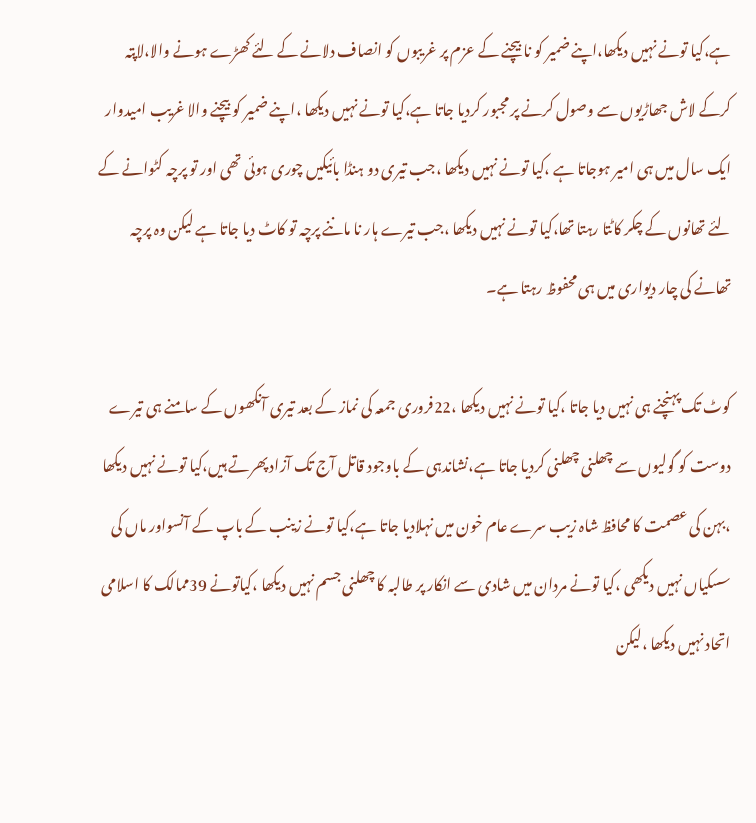ہے،کیا تونے نہیں دیکھا،اپنے ضمیر کو نا بیچنے کے عزم پر غریبوں کو انصاف دلانے کے لئے کھڑے ہونے والا،لاپتہ کرکے لاش جھاڑیوں سے وصول کرنے پر مجبور کردیا جاتا ہے،کیا تونے نہیں دیکھا ،اپنے ضمیر کو بیچنے والا غریب امیدوار ایک سال میں ہی امیر ہوجاتا ہے ،کیا تونے نہیں دیکھا ،جب تیری دو ہنڈا بائیکیں چوری ہوئی تھی اور تو پرچہ کٹوانے کے لئے تھانوں کے چکر کاٹتا رہتا تھا،کیا تونے نہیں دیکھا ،جب تیرے ہار نا ماننے پرچہ تو کاٹ دیا جاتا ہے لیکن وہ پرچہ تھانے کی چار دیواری میں ہی محفوظ رہتا ہے۔

کوٹ تک پہنچنے ہی نہیں دیا جاتا ،کیا تونے نہیں دیکھا ،22فروری جمعہ کی نماز کے بعد تیری آنکھوں کے سامنے ہی تیرے دوست کو گولیوں سے چھلنی چھلنی کردیا جاتا ہے،نشاندہی کے باوجود قاتل آج تک آزاد پھرتے ہیں،کیا تونے نہیں دیکھا ،بہن کی عصمت کا محافظ شاہ زیب سرے عام خون میں نہلادیا جاتا ہے،کیا تونے زینب کے باپ کے آنسواور ماں کی سسکیاں نہیں دیکھی ،کیا تونے مردان میں شادی سے انکار پر طالبہ کا چھلنی جسم نہیں دیکھا ،کیاتونے 39ممالک کا اسلامی اتحاد نہیں دیکھا ،لیکن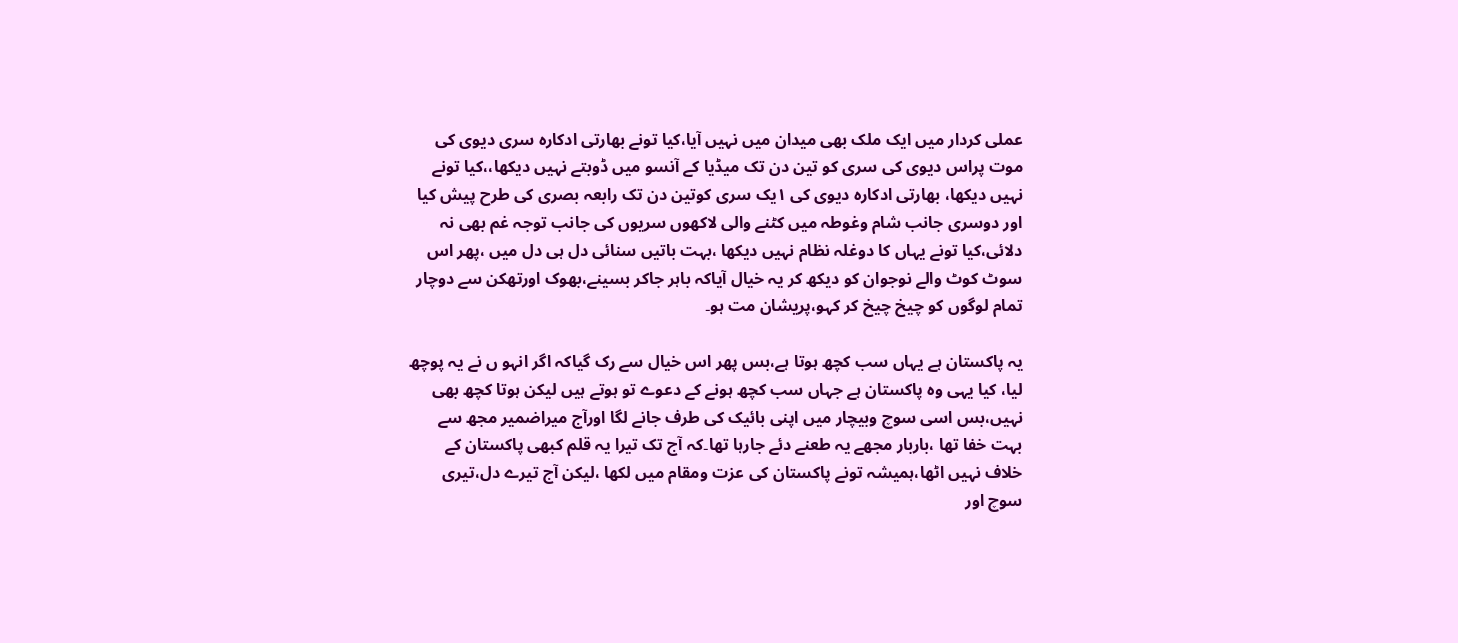عملی کردار میں ایک ملک بھی میدان میں نہیں آیا،کیا تونے بھارتی ادکارہ سری دیوی کی موت پراس دیوی کی سری کو تین دن تک میڈیا کے آنسو میں ڈوبتے نہیں دیکھا،،کیا تونے نہیں دیکھا، بھارتی ادکارہ دیوی کی ١یک سری کوتین دن تک رابعہ بصری کی طرح پیش کیا اور دوسری جانب شام وغوطہ میں کٹنے والی لاکھوں سریوں کی جانب توجہ غم بھی نہ دلائی،کیا تونے یہاں کا دوغلہ نظام نہیں دیکھا ،بہت باتیں سنائی دل ہی دل میں ،پھر اس سوٹ کوٹ والے نوجوان کو دیکھ کر یہ خیال آیاکہ باہر جاکر بسینے،بھوک اورتھکن سے دوچار تمام لوگوں کو چیخ چیخ کر کہو،پریشان مت ہو۔

یہ پاکستان ہے یہاں سب کچھ ہوتا ہے،بس پھر اس خیال سے رک گیاکہ اگر انہو ں نے یہ پوچھ لیا، کیا یہی وہ پاکستان ہے جہاں سب کچھ ہونے کے دعوے تو ہوتے ہیں لیکن ہوتا کچھ بھی نہیں،بس اسی سوچ وبیچار میں اپنی بائیک کی طرف جانے لگا اورآج میراضمیر مجھ سے بہت خفا تھا ،باربار مجھے یہ طعنے دئے جارہا تھا۔کہ آج تک تیرا یہ قلم کبھی پاکستان کے خلاف نہیں اٹھا،ہمیشہ تونے پاکستان کی عزت ومقام میں لکھا ،لیکن آج تیرے دل،تیری سوچ اور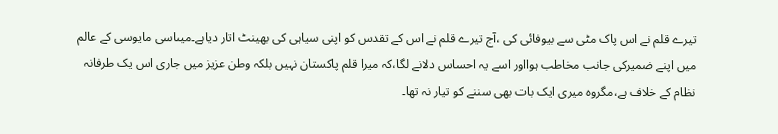تیرے قلم نے اس پاک مٹی سے بیوفائی کی ،آج تیرے قلم نے اس کے تقدس کو اپنی سیاہی کی بھینٹ اتار دیاہے۔میںاسی مایوسی کے عالم میں اپنے ضمیرکی جانب مخاطب ہوااور اسے یہ احساس دلانے لگا،کہ میرا قلم پاکستان نہیں بلکہ وطن عزیز میں جاری اس یک طرفانہ نظام کے خلاف ہے،مگروہ میری ایک بات بھی سننے کو تیار نہ تھا۔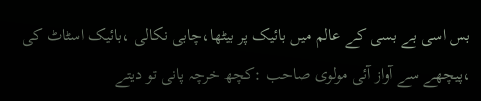بس اسی بے بسی کے عالم میں بائیک پر بیٹھا،چابی نکالی ،بائیک اسٹاٹ کی ،پیچھے سے آواز آئی مولوی صاحب :کچھ خرچہ پانی تو دیتے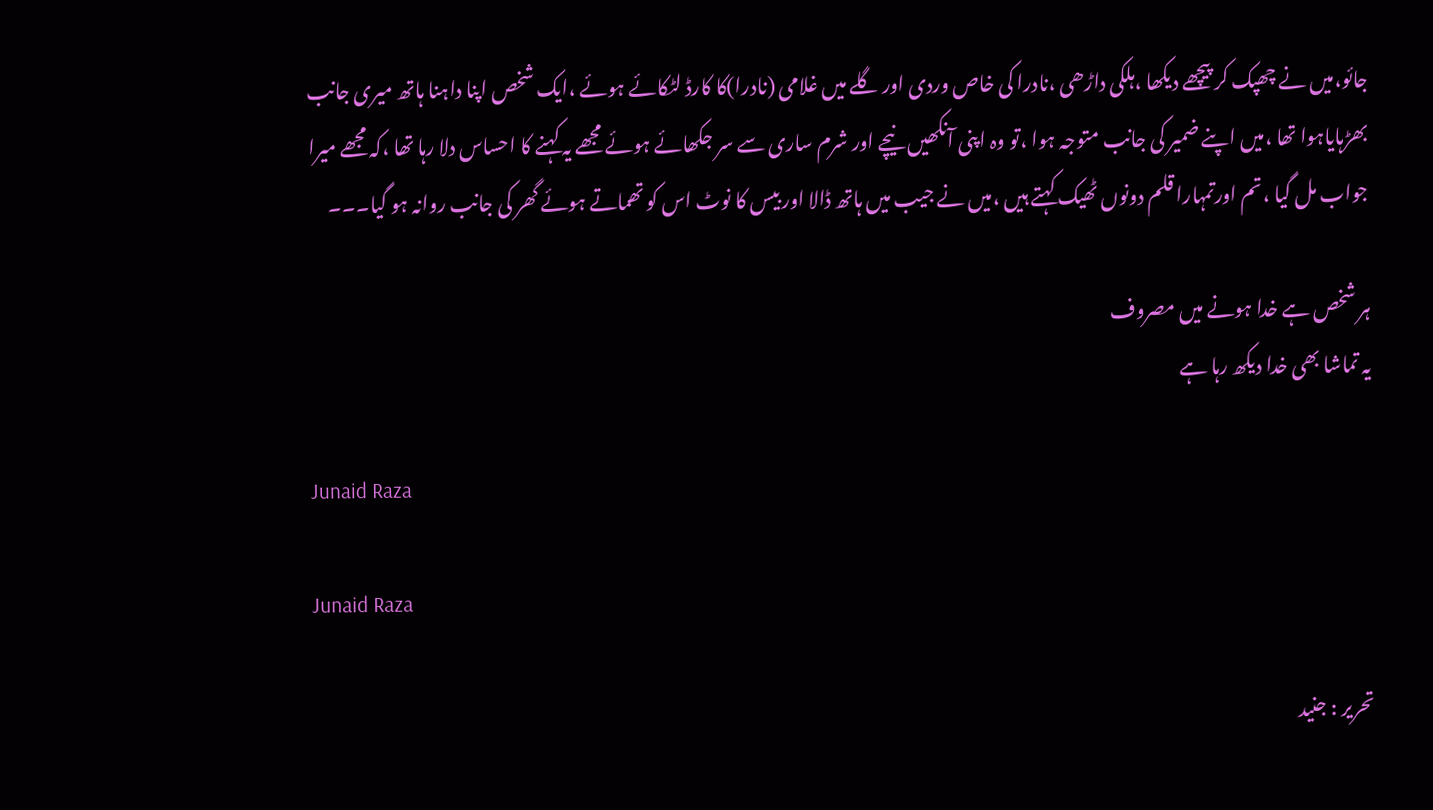جائو،میں نے چھپک کر پیچھے دیکھا ،ہلکی داڑھی ،نادرا کی خاص وردی اور گلے میں غلامی (نادرا)کا کارڈ لٹکائے ہوئے ،ایک شخص اپنا داہنا ہاتھ میری جانب بھڑہایاہوا تھا ،میں اپنے ضمیر کی جانب متوجہ ہوا ،تو وہ اپنی آنکھیں نیچے اور شرم ساری سے سر جکھائے ہوئے مجھے یہ کہنے کا احساس دلا رہا تھا ،کہ مجھے میرا جواب مل گیا ،تم اورتمہارا قلم دونوں ٹھیک کہتے ہیں ،میں نے جیب میں ہاتھ ڈالا اور بیس کا نوٹ اس کو تھماتے ہوئے گھر کی جانب روانہ ہو گیا۔۔۔

ہر شخص ہے خدا ہونے میں مصروف
یہ تماشا بھی خدا دیکھ رہا ہے

Junaid Raza

Junaid Raza

تحریر : جنید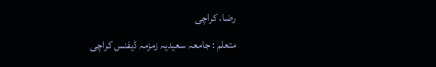رضا، کراچی
متعلم : جامعہ سعیدیہ زمزمہ ڈیفنس کراچی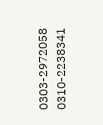0303-2972058
0310-2238341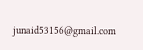junaid53156@gmail.com